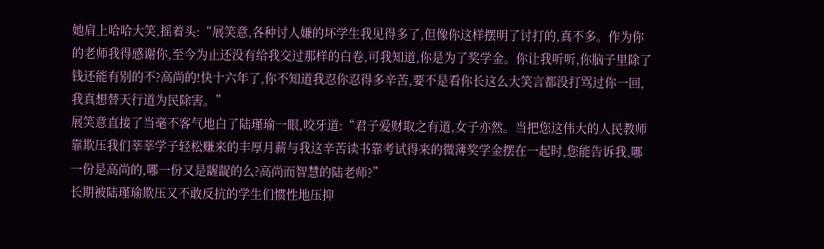她肩上哈哈大笑,摇着头:“展笑意,各种讨人嫌的坏学生我见得多了,但像你这样摆明了讨打的,真不多。作为你的老师我得感谢你,至今为止还没有给我交过那样的白卷,可我知道,你是为了奖学金。你让我听听,你脑子里除了钱还能有别的不?高尚的!快十六年了,你不知道我忍你忍得多辛苦,要不是看你长这么大笑言都没打骂过你一回,我真想替天行道为民除害。”
展笑意直接了当毫不客气地白了陆瑾瑜一眼,咬牙道:“君子爱财取之有道,女子亦然。当把您这伟大的人民教师靠欺压我们莘莘学子轻松赚来的丰厚月薪与我这辛苦读书靠考试得来的微薄奖学金摆在一起时,您能告诉我,哪一份是高尚的,哪一份又是龌龊的么?高尚而智慧的陆老师?”
长期被陆瑾瑜欺压又不敢反抗的学生们惯性地压抑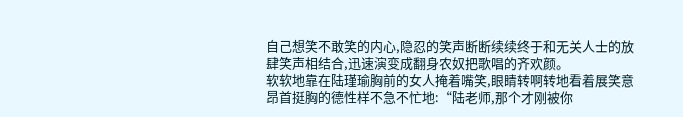自己想笑不敢笑的内心,隐忍的笑声断断续续终于和无关人士的放肆笑声相结合,迅速演变成翻身农奴把歌唱的齐欢颜。
软软地靠在陆瑾瑜胸前的女人掩着嘴笑,眼睛转啊转地看着展笑意昂首挺胸的德性样不急不忙地:“陆老师,那个才刚被你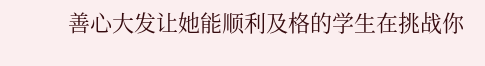善心大发让她能顺利及格的学生在挑战你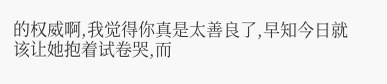的权威啊,我觉得你真是太善良了,早知今日就该让她抱着试卷哭,而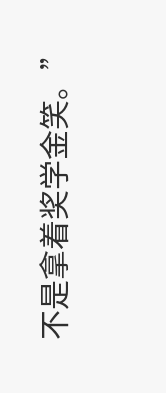不是拿着奖学金笑。”